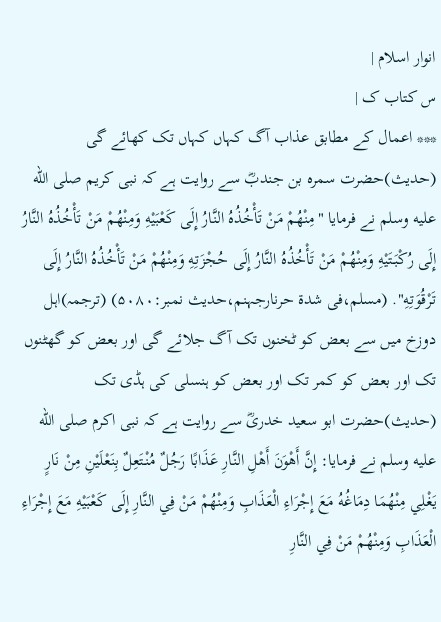انوار اسلام |
س کتاب ک |
*** اعمال کے مطابق عذاب آگ کہاں کہاں تک کھائے گی (حدیث)حضرت سمرہ بن جندبؓ سے روایت ہے کہ نبی کریم صلى الله عليه وسلم نے فرمایا "مِنْهُمْ مَنْ تَأْخُذُهُ النَّارُ إِلَى کَعْبَيْهِ وَمِنْهُمْ مَنْ تَأْخُذُهُ النَّارُ إِلَى رُكْبَتَيْهِ وَمِنْهُمْ مَنْ تَأْخُذُهُ النَّارُ إِلَى حُجْزَتِهِ وَمِنْهُمْ مَنْ تَأْخُذُهُ النَّارُ إِلَى تَرْقُوَتِهِ". (مسلم،فی شدۃ حرنارجہنم،حدیث نمبر:۵۰۸۰) (ترجمہ)اہل دوزخ میں سے بعض کو ٹخنوں تک آگ جلائے گی اور بعض کو گھٹنوں تک اور بعض کو کمر تک اور بعض کو ہنسلی کی ہڈی تک (حدیث)حضرت ابو سعید خدریؓ سے روایت ہے کہ نبی اکرم صلى الله عليه وسلم نے فرمایا: إِنَّ أَهْوَنَ أَهْلِ النَّارِ عَذَابًا رَجُلٌ مُنْتَعِلٌ بِنَعْلَيْنِ مِنْ نَارٍ يَغْلِي مِنْهُمَا دِمَاغُهُ مَعَ إِجْرَاءِ الْعَذَابِ وَمِنْهُمْ مَنْ فِي النَّارِ إِلَى کَعْبَيْهِ مَعَ إِجْرَاءِ الْعَذَابِ وَمِنْهُمْ مَنْ فِي النَّارِ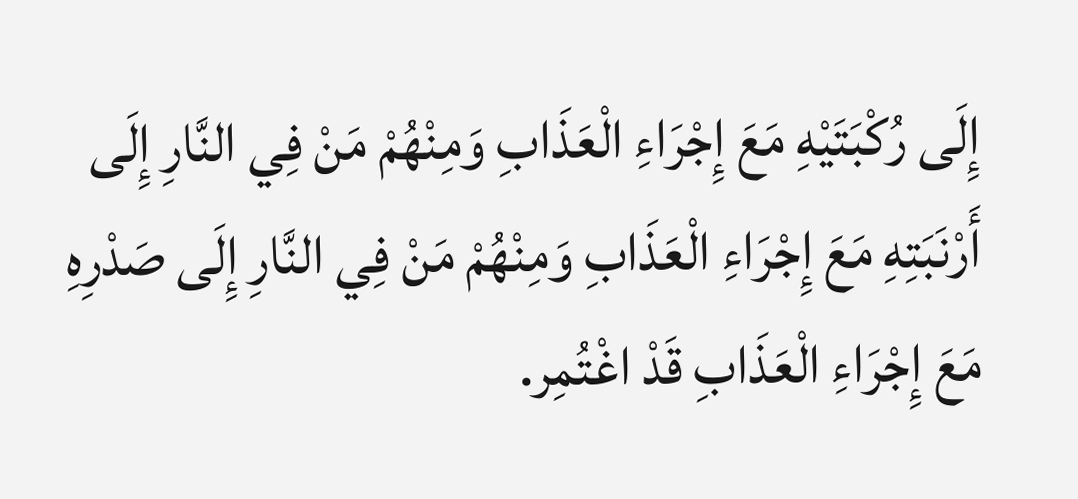إِلَى رُكْبَتَيْهِ مَعَ إِجْرَاءِ الْعَذَابِ وَمِنْهُمْ مَنْ فِي النَّارِ إِلَى أَرْنَبَتِهِ مَعَ إِجْرَاءِ الْعَذَابِ وَمِنْهُمْ مَنْ فِي النَّارِ إِلَى صَدْرِهِ مَعَ إِجْرَاءِ الْعَذَابِ قَدْ اغْتُمِر.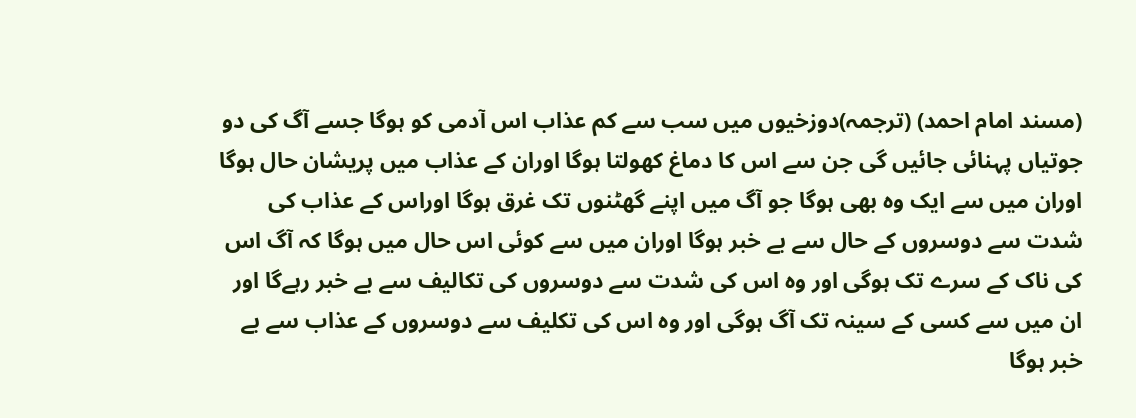(مسند امام احمد) (ترجمہ)دوزخیوں میں سب سے کم عذاب اس آدمی کو ہوگا جسے آگ کی دو جوتیاں پہنائی جائیں گی جن سے اس کا دماغ کھولتا ہوگا اوران کے عذاب میں پریشان حال ہوگا اوران میں سے ایک وہ بھی ہوگا جو آگ میں اپنے گھٹنوں تک غرق ہوگا اوراس کے عذاب کی شدت سے دوسروں کے حال سے بے خبر ہوگا اوران میں سے کوئی اس حال میں ہوگا کہ آگ اس کی ناک کے سرے تک ہوگی اور وہ اس کی شدت سے دوسروں کی تکالیف سے بے خبر رہےگا اور ان میں سے کسی کے سینہ تک آگ ہوگی اور وہ اس کی تکلیف سے دوسروں کے عذاب سے بے خبر ہوگا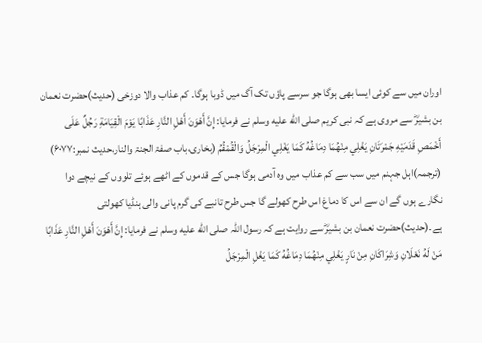اوران میں سے کوئی ایسا بھی ہوگا جو سرسے پاؤں تک آگ میں ڈوبا ہوگا۔ کم عذاب والا دوزخی (حدیث)حضرت نعمان بن بشیرؓ سے مروی ہے کہ نبی کریم صلى الله عليه وسلم نے فرمایا: إِنَّ أَهْوَنَ أَهْلِ النَّارِ عَذَابًا يَوْمَ الْقِيَامَةِ رَجُلٌ عَلَى أَخْمَصِ قَدَمَيْهِ جَمْرَتَانِ يَغْلِي مِنْهُمَا دِمَاغُهُ کَمَا يَغْلِي الْمِرْجَلُ وَالْقُمْقُمُ (بخاری،باب صفۃ الجنۃ والنار،حدیث نمبر:۶۰۷۷) (ترجمہ)اہل جہنم میں سب سے کم عذاب میں وہ آدمی ہوگا جس کے قدموں کے اٹھے ہوئے تلووں کے نیچے دوا نگارے ہوں گے ان سے اس کا دماغ اس طرح کھولے گا جس طرح تانبے کی گرم پانی والی ہنڈیا کھولتی ہے۔(حدیث)حضرت نعمان بن بشیرؓ سے روایت ہے کہ رسول اللہ صلى الله عليه وسلم نے فرمایا: إِنَّ أَهْوَنَ أَهْلِ النَّارِ عَذَابًا مَنْ لَهُ نَعْلَانِ وَشِرَاکَانِ مِنْ نَارٍ يَغْلِي مِنْهُمَا دِمَاغُهُ کَمَا يَغْلِ الْمِرْجَلُ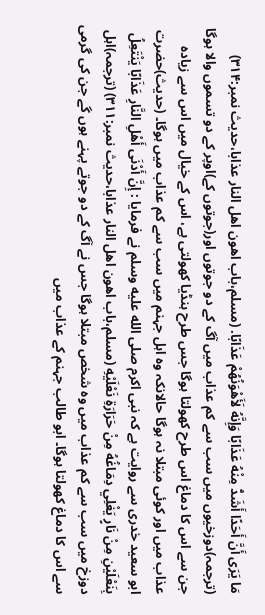مَا يَرَى أَنَّ أَحَدًا أَشَدُّ مِنْهُ عَذَابًا وَإِنَّهُ لَأَهْوَنُهُمْ عَذَابًا. (مسلم،باب اھون اھل النار عذابا،حدیث نمبر:۳۱۴) (ترجمہ)دوزخیوں میں سب سے کم عذاب میں آگ کے دو جوتوں اور(جوتوں کے)اوپر کے دو تسموں والا ہوگا جن سے اس کا دماغ اس طرح کھولتا ہوگا جس طرح ہنڈیا کھولتی ہے، اس کے خیال میں اس سے زیادہ عذاب میں اور کوئی مبتلا نہ ہوگا حالانکہ وہ اہل جہنم میں سب سے کم عذاب میں ہوگا۔ (حدیث)حضرت ابو سعید خدری سے روایت ہے کہ نبی اکرم صلى الله عليه وسلم نے فرمایا : إِنَّ أَدْنَى أَهْلِ النَّارِ عَذَابًا يَنْتَعِلُ بِنَعْلَيْنِ مِنْ نَارٍ يَغْلِي دِمَاغُهُ مِنْ حَرَارَةِ نَعْلَيْهِ (مسلم،باب اھون اھل النار عذابا،حدیث نمبر:۳۱۱) (ترجمہ)اہل دوزخ میں سب سے کم عذاب میں وہ شخص مبتلا ہوگا جس نے آگ کے دو جوتے پہنے ہوں گے جن کی گرمی سے اس کا دماغ کھولتا ہوگا۔ ابو طالب جہنم کے عذاب میں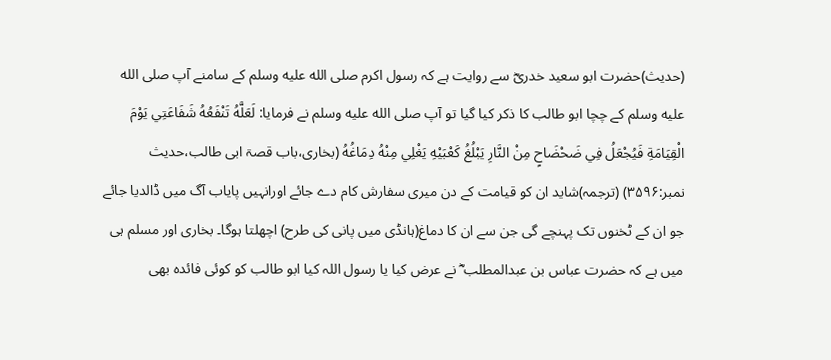(حدیث)حضرت ابو سعید خدریؓ سے روایت ہے کہ رسول اکرم صلى الله عليه وسلم کے سامنے آپ صلى الله عليه وسلم کے چچا ابو طالب کا ذکر کیا گیا تو آپ صلى الله عليه وسلم نے فرمایا: لَعَلَّهُ تَنْفَعُهُ شَفَاعَتِي يَوْمَ الْقِيَامَةِ فَيُجْعَلُ فِي ضَحْضَاحٍ مِنْ النَّارِ يَبْلُغُ کَعْبَيْهِ يَغْلِي مِنْهُ دِمَاغُهُ (بخاری،باب قصۃ ابی طالب،حدیث نمبر:۳۵۹۶) (ترجمہ)شاید ان کو قیامت کے دن میری سفارش کام دے جائے اورانہیں پایاب آگ میں ڈالدیا جائے جو ان کے ٹخنوں تک پہنچے گی جن سے ان کا دماغ(ہانڈی میں پانی کی طرح) اچھلتا ہوگا۔ بخاری اور مسلم ہی میں ہے کہ حضرت عباس بن عبدالمطلب ؓ نے عرض کیا یا رسول اللہ کیا ابو طالب کو کوئی فائدہ بھی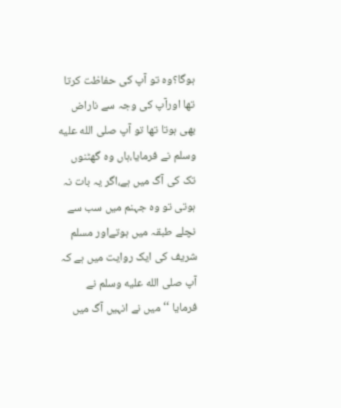ہوگا؟وہ تو آپ کی حفاظت کرتا تھا اورآپ کی وجہ سے ناراض بھی ہوتا تھا تو آپ صلى الله عليه وسلم نے فرمایا،ہاں وہ گھٹنوں تک کی آگ میں ہے،اگر یہ بات نہ ہوتی تو وہ جہنم میں سب سے نچلے طبقہ میں ہوتےاور مسلم شریف کی ایک روایت میں ہے کہ آپ صلى الله عليه وسلم نے فرمایا ‘‘میں نے انہیں آگ میں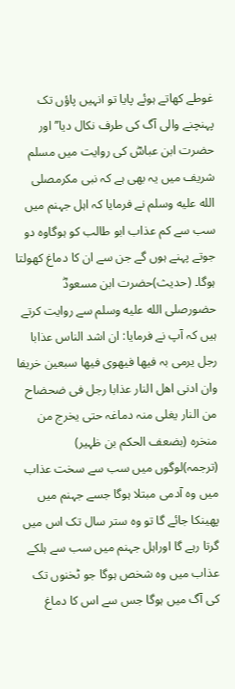غوطے کھاتے ہوئے پایا تو انہیں پاؤں تک پہنچنے والی آگ کی طرف نکال دیا’’اور حضرت ابن عباسؓ کی روایت میں مسلم شریف میں یہ بھی ہے کہ نبی مکرمصلى الله عليه وسلم نے فرمایا کہ اہل جہنم میں سب سے کم عذاب ابو طالب کو ہوگاوہ دو جوتے پہنے ہوں گے جن سے ان کا دماغ کھولتا ہوگا۔ (حدیث)حضرت ابن مسعودؓ حضورصلى الله عليه وسلم سے روایت کرتے ہیں کہ آپ نے فرمایا: ان اشد الناس عذابا رجل یرمی بہ فیھا فیھوی فیھا سبعین خریفا وان ادنی اھل النار عذابا رجل فی ضحضاح من النار یغلی منہ دماغہ حتی یخرج من منخرہ (بضعف الحکم بن ظہیر) (ترجمہ)لوگوں میں سب سے سخت عذاب میں وہ آدمی مبتلا ہوگا جسے جہنم میں پھینکا جائے گا تو وہ ستر سال تک اس میں گرتا رہے گا اوراہل جہنم میں سب سے ہلکے عذاب میں وہ شخص ہوگا جو ٹخنوں تک کی آگ میں ہوگا جس سے اس کا دماغ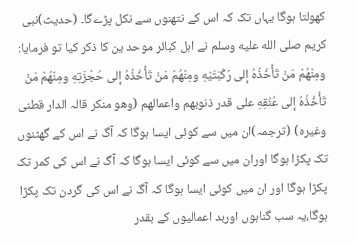کھولتا ہوگا یہاں تک کہ اس کے نتھنوں سے نکل پڑےگا۔ (حدیث)نبی کریم صلى الله عليه وسلم نے اہل کبائر موحد ین کا ذکر کیا تو فرمایا: ومِنْهُمْ مَنْ تَأْخُذُهُ إلى رُكْبَتَيْهِ ومِنْهُمْ مَنْ تَأْخُذُهُ إلى حُجْزَتِهِ ومِنْهُمْ مَنْ تَأْخُذُهُ إلى عُنُقِهِ علی قدر ذنوبھم واعمالھم (وھو منکر قالہ الدار قطنی وغیرہ) (ترجمہ)ان میں سے کوئی ایسا ہوگا کہ آگ نے اس کے گھٹنوں تک پکڑا ہوگا اوران میں سے کوئی ایسا ہوگا کہ آگ نے اس کی کمر تک پکڑا ہوگا اور ان میں کوئی ایسا ہوگا کہ آگ نے اس کی گردن تک پکڑا ہوگا،یہ سب گناہوں اوربد اعمالیوں کے بقدر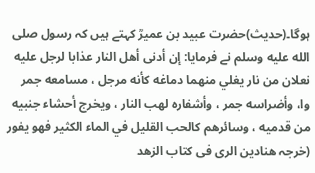ہوگا۔(حدیث)حضرت عبید بن عمیرؒ کہتے ہیں کہ رسول صلى الله عليه وسلم نے فرمایا: إن أدنى أهل النار عذابا لرجل عليه نعلان من نار يغلي منهما دماغه كأنه مرجل ، مسامعه جمر وا، وأضراسه جمر ، وأشفاره لهب النار ، ويخرج أحشاء جنبيه من قدميه ، وسائرهم كالحب القليل في الماء الكثير فهو يفور (خرجہ ھنادین الری فی کتاب الزھد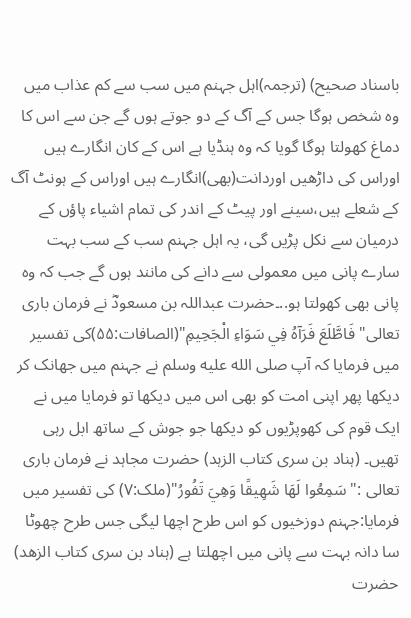باسناد صحیح) (ترجمہ)اہل جہنم میں سب سے کم عذاب میں وہ شخص ہوگا جس کے آگ کے دو جوتے ہوں گے جن سے اس کا دماغ کھولتا ہوگا گویا کہ وہ ہنڈیا ہے اس کے کان انگارے ہیں اوراس کی داڑھیں اوردانت(بھی)انگارے ہیں اوراس کے ہونٹ آگ کے شعلے ہیں،سینے اور پیٹ کے اندر کی تمام اشیاء پاؤں کے درمیان سے نکل پڑیں گی، یہ اہل جہنم سب کے سب بہت سارے پانی میں معمولی سے دانے کی مانند ہوں گے جب کہ وہ پانی بھی کھولتا ہو..۔حضرت عبداللہ بن مسعودؓ نے فرمان باری تعالی"فَاطَّلَعَ فَرَآهُ فِي سَوَاءِ الْجَحِيمِ"(الصافات:۵۵)کی تفسیر میں فرمایا کہ آپ صلى الله عليه وسلم نے جہنم میں جھانک کر دیکھا پھر اپنی امت کو بھی اس میں دیکھا تو فرمایا میں نے ایک قوم کی کھوپڑیوں کو دیکھا جو جوش کے ساتھ ابل رہی تھیں۔ (ہناد بن سری کتاب الزہد) حضرت مجاہد نے فرمان باری تعالی :" سَمِعُوا لَهَا شَهِيقًا وَهِيَ تَفُورُ"(ملک:۷) کی تفسیر میں فرمایا:جہنم دوزخیوں کو اس طرح اچھا لیگی جس طرح چھوٹا سا دانہ بہت سے پانی میں اچھلتا ہے (ہناد بن سری کتاب الزھد) حضرت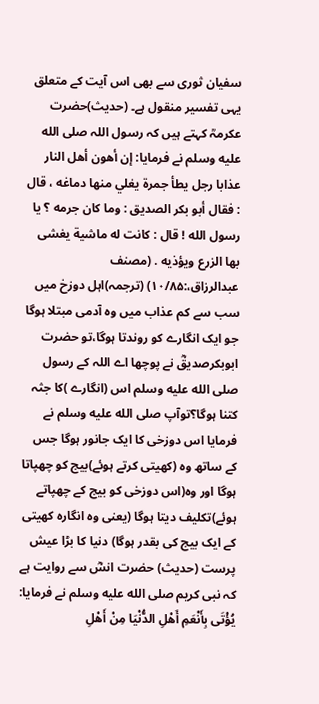سفیان ثوری سے بھی اس آیت کے متعلق یہی تفسیر منقول ہے۔ (حدیث)حضرت عکرمہؒ کہتے ہیں کہ رسول اللہ صلى الله عليه وسلم نے فرمایا: إن أهون أهل النار عذابا رجل يطأ جمرة يغلي منها دماغه ، قال : فقال أبو بكر الصديق : وما كان جرمه ؟ يا رسول الله ! قال : كانت له ماشية يغشى بها الزرع ويؤذيه . (مصنف عبدالرزاق،:۱۰/۸۵) (ترجمہ)اہل دوزخ میں سب سے کم عذاب میں وہ آدمی مبتلا ہوگا جو ایک انگارے کو روندتا ہوگا،تو حضرت ابوبکرصدیقؓ نے پوچھا اے اللہ کے رسول صلى الله عليه وسلم اس (انگارے )کا جثہ کتنا ہوگا؟توآپ صلى الله عليه وسلم نے فرمایا اس دوزخی کا ایک جانور ہوگا جس کے ساتھ وہ (کھیتی کرتے ہوئے)بیج کو چھپاتا ہوگا اور وہ(اس دوزخی کو بیج کے چھپاتے ہوئے)تکلیف دیتا ہوگا (یعنی وہ انگارہ کھیتی کے ایک بیج کی بقدر ہوگا) دنیا کا بڑا عیش پرست (حدیث) حضرت انسؓ سے روایت ہے کہ نبی کریم صلى الله عليه وسلم نے فرمایا: يُؤْتَى بِأَنْعَمِ أَهْلِ الدُّنْيَا مِنْ أَهْلِ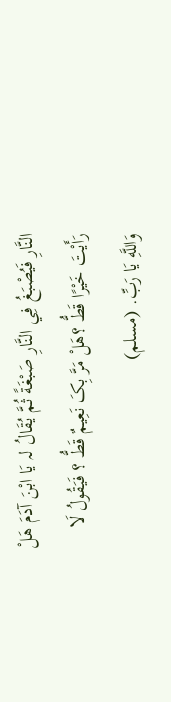النَّارِ فَيُصْبَغُ فِي النَّارِ صَبْغَةً ثُمَّ يُقَالُ لہ يَا ابْنَ آدَمَ هَلْ رَأَيْتَ خَيْرًا قَطُّ ؟هَلْ مَرَّ بِکَ نَعِيمٌ قَطُّ ؟ فَيَقُولُ لَا وَاللَّهِ يَا رَبِّ. (مسلم)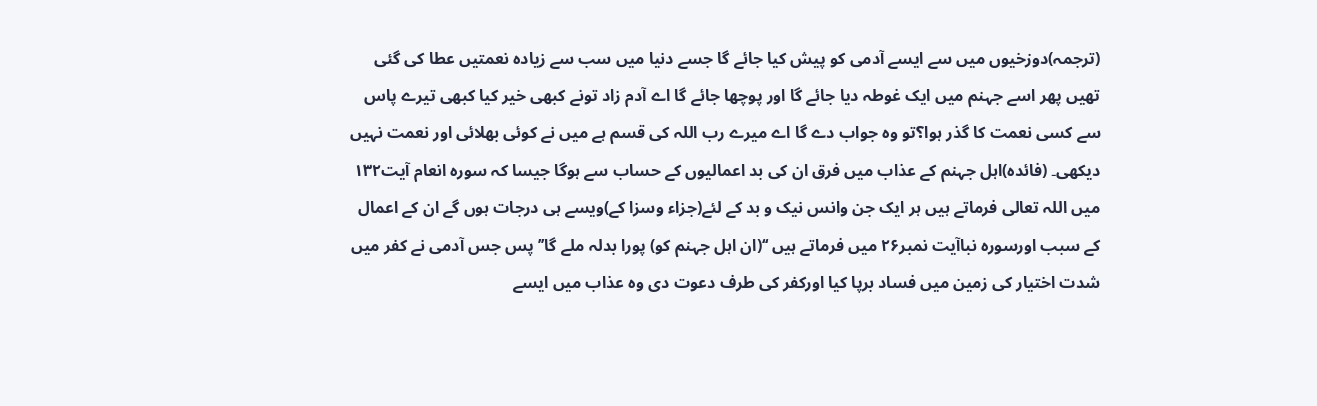(ترجمہ)دوزخیوں میں سے ایسے آدمی کو پیش کیا جائے گا جسے دنیا میں سب سے زیادہ نعمتیں عطا کی گئی تھیں پھر اسے جہنم میں ایک غوطہ دیا جائے گا اور پوچھا جائے گا اے آدم زاد تونے کبھی خیر کیا کبھی تیرے پاس سے کسی نعمت کا گذر ہوا؟تو وہ جواب دے گا اے میرے رب اللہ کی قسم ہے میں نے کوئی بھلائی اور نعمت نہیں دیکھی۔ (فائدہ)اہل جہنم کے عذاب میں فرق ان کی بد اعمالیوں کے حساب سے ہوگا جیسا کہ سورہ انعام آیت۱۳۲ میں اللہ تعالی فرماتے ہیں ہر ایک جن وانس نیک و بد کے لئے(جزاء وسزا کے)ویسے ہی درجات ہوں گے ان کے اعمال کے سبب اورسورہ نباآیت نمبر۲۶ میں فرماتے ہیں ‘‘(ان اہل جہنم کو) پورا بدلہ ملے گا’’ پس جس آدمی نے کفر میں شدت اختیار کی زمین میں فساد برپا کیا اورکفر کی طرف دعوت دی وہ عذاب میں ایسے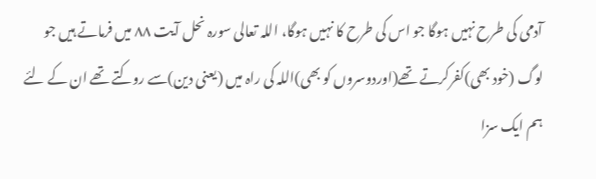آدمی کی طرح نہیں ہوگا جو اس کی طرح کا نہیں ہوگا، اللہ تعالی سورہ نحل آیت ۸۸ میں فرماتے ہیں جو لوگ (خود بھی)کفرکرتے تھے(اوردوسروں کو بھی)اللہ کی راہ میں (یعنی دین)سے روکتے تھے ان کے لئے ہم ایک سزا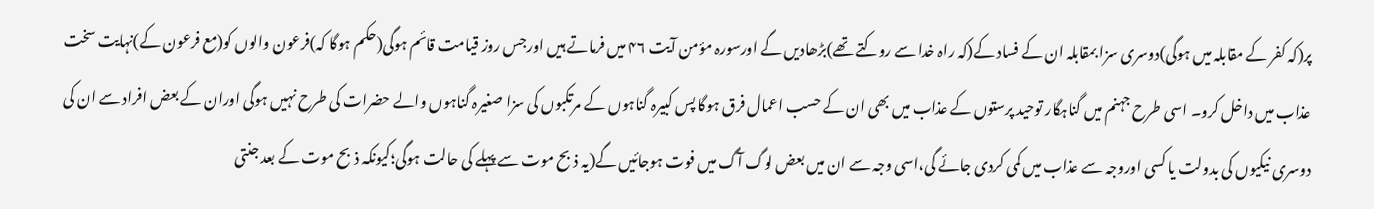پر(کہ کفر کے مقابلہ میں ہوگی)دوسری سزا بمقابلہ ان کے فساد کے(کہ راہ خدا سے روکتے تھے)بڑھادیں گے اورسورہ مؤمن آیت ۴۶ میں فرماتے ہیں اورجس روز قیامت قائم ہوگی(حکم ہوگا کہ)فرعون والوں کو(مع فرعون کے)نہایت سخت عذاب میں داخل کرو۔ اسی طرح جہنم میں گناہگار توحید پرستوں کے عذاب میں بھی ان کے حسب اعمال فرق ہوگا پس کبیرہ گناہوں کے مرتکبوں کی سزا صغیرہ گناہوں والے حضرات کی طرح نہیں ہوگی اوران کے بعض افراد سے ان کی دوسری نیکیوں کی بدولت یا کسی اوروجہ سے عذاب میں کمی کردی جائے گی،اسی وجہ سے ان میں بعض لوگ آگ میں فوت ہوجائیں گے(یہ ذبح موت سے پہلے کی حالت ہوگی؛کیونکہ ذبح موت کے بعد جنتی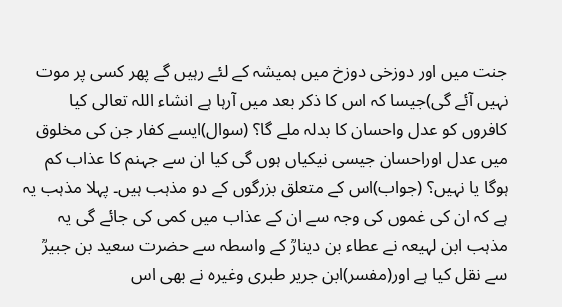جنت میں اور دوزخی دوزخ میں ہمیشہ کے لئے رہیں گے پھر کسی پر موت نہیں آئے گی)جیسا کہ اس کا ذکر بعد میں آرہا ہے انشاء اللہ تعالی کیا کافروں کو عدل واحسان کا بدلہ ملے گا؟ (سوال)ایسے کفار جن کی مخلوق میں عدل اوراحسان جیسی نیکیاں ہوں گی کیا ان سے جہنم کا عذاب کم ہوگا یا نہیں؟ (جواب)اس کے متعلق بزرگوں کے دو مذہب ہیں۔ پہلا مذہب یہ ہے کہ ان کی غموں کی وجہ سے ان کے عذاب میں کمی کی جائے گی یہ مذہب ابن لہیعہ نے عطاء بن دینارؒ کے واسطہ سے حضرت سعید بن جبیرؒ سے نقل کیا ہے اور(مفسر)ابن جریر طبری وغیرہ نے بھی اس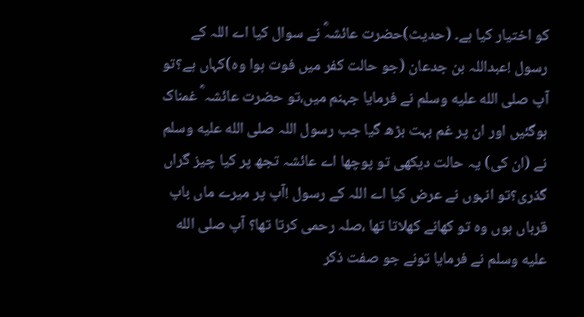کو اختیار کیا ہے۔ (حدیث)حضرت عائشہؓ نے سوال کیا اے اللہ کے رسول !عبداللہ بن جدعان (جو حالت کفر میں فوت ہوا وہ)کہاں ہے؟تو آپ صلى الله عليه وسلم نے فرمایا جہنم میں،تو حضرت عائشہ ؓ غمناک ہوگئیں اور ان پر غم بہت بڑھ گیا جب رسول اللہ صلى الله عليه وسلم نے (ان کی) یہ حالت دیکھی تو پوچھا اے عائشہ تجھ پر کیا چیز گراں گذری؟تو انہوں نے عرض کیا اے اللہ کے رسول !آپ پر میرے ماں باپ قرباں ہوں وہ تو کھانے کھلاتا تھا ،صلہ رحمی کرتا تھا؟ آپ صلى الله عليه وسلم نے فرمایا تونے جو صفت ذکر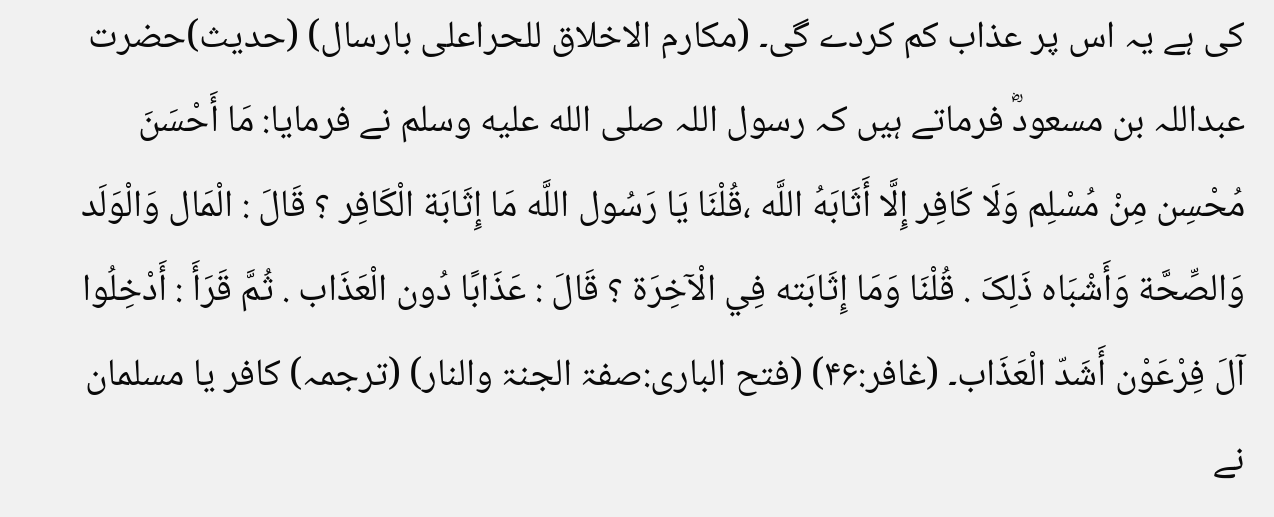کی ہے یہ اس پر عذاب کم کردے گی۔ (مکارم الاخلاق للحراعلی بارسال) (حدیث)حضرت عبداللہ بن مسعودؓ فرماتے ہیں کہ رسول اللہ صلى الله عليه وسلم نے فرمایا: مَا أَحْسَنَ مُحْسِن مِنْ مُسْلِم وَلَا کَافِر إِلَّا أَثَابَهُ اللَّه ،قُلْنَا يَا رَسُول اللَّه مَا إِثَابَة الْکَافِر ؟ قَالَ : الْمَال وَالْوَلَد وَالصِّحَّة وَأَشْبَاه ذَلِکَ . قُلْنَا وَمَا إِثَابَته فِي الْآخِرَة ؟ قَالَ : عَذَابًا دُون الْعَذَاب . ثُمَّ قَرَأَ : أَدْخِلُوا آلَ فِرْعَوْن أَشَدّ الْعَذَاب۔ (غافر:۴۶) (فتح الباری:صفۃ الجنۃ والنار) (ترجمہ) کافر یا مسلمان نے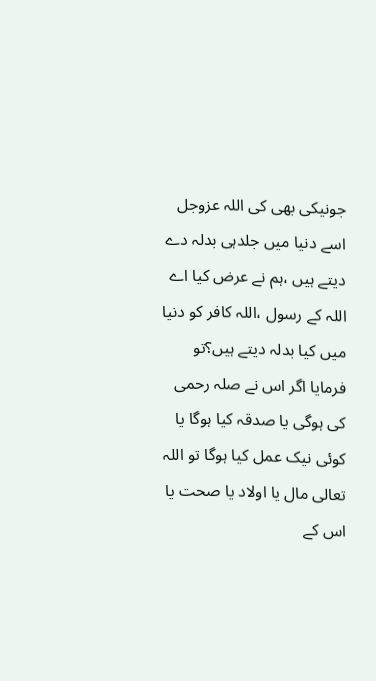جونیکی بھی کی اللہ عزوجل اسے دنیا میں جلدہی بدلہ دے دیتے ہیں ،ہم نے عرض کیا اے اللہ کے رسول ،اللہ کافر کو دنیا میں کیا بدلہ دیتے ہیں؟تو فرمایا اگر اس نے صلہ رحمی کی ہوگی یا صدقہ کیا ہوگا یا کوئی نیک عمل کیا ہوگا تو اللہ تعالی مال یا اولاد یا صحت یا اس کے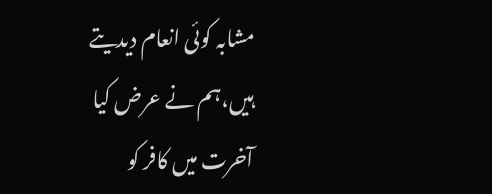مشابہ کوئی انعام دیدیتے ہیں،ہم نے عرض کیا آخرت میں کافر کو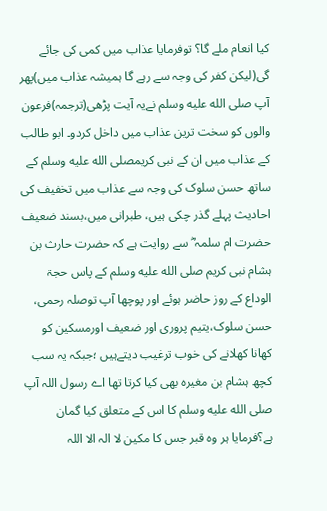کیا انعام ملے گا؟ توفرمایا عذاب میں کمی کی جائے گی(لیکن کفر کی وجہ سے رہے گا ہمیشہ عذاب میں)پھر آپ صلى الله عليه وسلم نےیہ آیت پڑھی(ترجمہ)فرعون والوں کو سخت ترین عذاب میں داخل کردو۔ ابو طالب کے عذاب میں ان کے نبی کریمصلى الله عليه وسلم کے ساتھ حسن سلوک کی وجہ سے عذاب میں تخفیف کی احادیث پہلے گذر چکی ہیں، طبرانی میں،بسند ضعیف حضرت ام سلمہ ؓ سے روایت ہے کہ حضرت حارث بن ہشام نبی کریم صلى الله عليه وسلم کے پاس حجۃ الوداع کے روز حاضر ہوئے اور پوچھا آپ توصلہ رحمی، حسن سلوک،یتیم پروری اور ضعیف اورمسکین کو کھانا کھلانے کی خوب ترغیب دیتےہیں ؛جبکہ یہ سب کچھ ہشام بن مغیرہ بھی کیا کرتا تھا اے رسول اللہ آپ صلى الله عليه وسلم کا اس کے متعلق کیا گمان ہے؟فرمایا ہر وہ قبر جس کا مکین لا الہ الا اللہ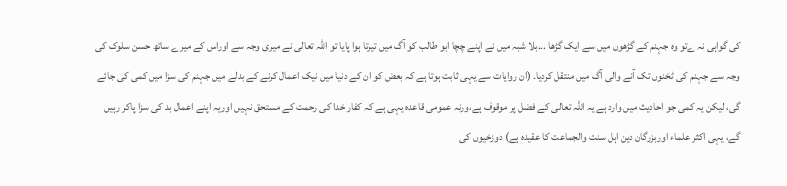کی گواہی نہ ےتو وہ جہنم کے گڑھوں میں سے ایک گڑھا ...بلا شبہ میں نے اپنے چچا ابو طالب کو آگ میں تیرتا ہوا پایا تو اللہ تعالی نے میری وجہ سے اوراس کے میرے ساتھ حسن سلوک کی وجہ سے جہنم کی ٹخنوں تک آنے والی آگ میں منتقل کردیا۔ (ان روایات سے یہی ثابت ہوتا ہے کہ بعض کو ان کے دنیا میں نیک اعمال کرنے کے بدلے میں جہنم کی سزا میں کمی کی جائے گی، لیکن یہ کمی جو احادیث میں وارد ہے یہ اللہ تعالی کے فضل پر موقوف ہے،ورنہ عمومی قاعدہ یہی ہے کہ کفار خدا کی رحمت کے مستحق نہیں اوریہ اپنے اعمال بد کی سزا پاکر رہیں گے، یہی اکثر علماء اوربزرگان دین اہل سنت والجماعت کا عقیدہ ہے) دوزخیوں کی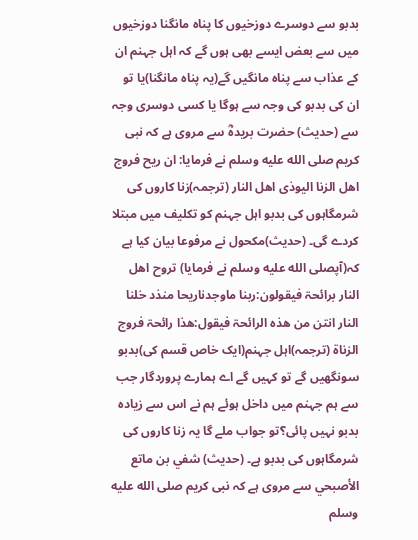بدبو سے دوسرے دوزخیوں کا پناہ مانگنا دوزخیوں میں سے بعض ایسے بھی ہوں گے کہ اہل جہنم ان کے عذاب سے پناہ مانگیں گے(یہ پناہ مانگنا)یا تو ان کی بدبو کی وجہ سے ہوگا یا کسی دوسری وجہ سے (حدیث) حضرت بریدہؓ سے مروی ہے کہ نبی کریم صلى الله عليه وسلم نے فرمایا: ان ریح فروج اھل الزنا الیوذی اھل النار (ترجمہ)زنا کاروں کی شرمگاہوں کی بدبو اہل جہنم کو تکلیف میں مبتلا کردے گی۔ (حدیث)مکحول نے مرفوعا بیان کیا ہے کہ(آپصلى الله عليه وسلم نے فرمایا) تروح اھل النار برائحۃ فیقولون:ربنا ماوجدناریحا منذد خلنا النار انتن من ھذہ الرائحۃ فیقول:ھذا رائحۃ فروج الزناۃ (ترجمہ)اہل جہنم(ایک خاص قسم کی)بدبو سونگھیں گے تو کہیں گے اے ہمارے پروردگار جب سے ہم جہنم میں داخل ہوئے ہم نے اس سے زیادہ بدبو نہیں پائی؟تو جواب ملے گا یہ زنا کاروں کی شرمگاہوں کی بدبو ہے۔ (حدیث) شفي بن ماتع الأصبحي سے مروی ہے کہ نبی کریم صلى الله عليه وسلم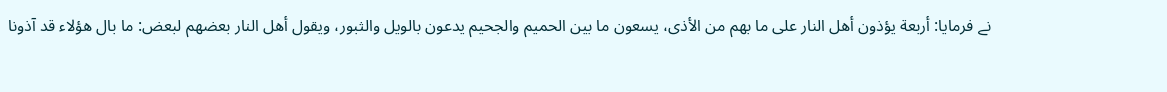نے فرمایا: أربعة يؤذون أهل النار على ما بهم من الأذى، يسعون ما بين الحميم والجحيم يدعون بالويل والثبور، ويقول أهل النار بعضهم لبعض: ما بال هؤلاء قد آذونا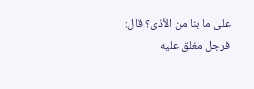على ما بنا من الأذى؟ قال: فرجل مغلق عليه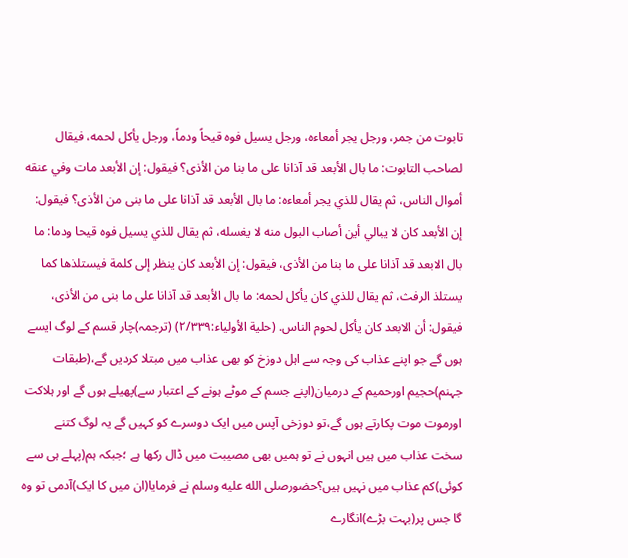تابوت من جمر، ورجل يجر أمعاءه، ورجل يسيل فوه قيحاً ودماً، ورجل يأكل لحمه، فيقال لصاحب التابوت: ما بال الأبعد قد آذانا على ما بنا من الأذى؟ فيقول: إن الأبعد مات وفي عنقه أموال الناس، ثم يقال للذي يجر أمعاءه: ما بال الأبعد قد آذانا على ما بنى من الأذى؟ فيقول: إن الأبعد كان لا يبالي أين أصاب البول منه لا يغسله، ثم يقال للذي يسيل فوه قيحا ودما: ما بال الابعد قد آذانا على ما بنا من الأذى، فيقول: إن الأبعد كان ينظر إلى كلمة فيستلذها كما يستلذ الرفث، ثم يقال للذي كان يأكل لحمه: ما بال الأبعد قد آذانا على ما بنى من الأذى، فيقول: أن الابعد كان يأكل لحوم الناس. (حلية الأولياء:۲/۳۳۹) (ترجمہ)چار قسم کے لوگ ایسے ہوں گے جو اپنے عذاب کی وجہ سے اہل دوزخ کو بھی عذاب میں مبتلا کردیں گے،(طبقات جہنم)حجیم اورحمیم کے درمیان(اپنے جسم کے موٹے ہونے کے اعتبار سے)پھیلے ہوں گے اور ہلاکت اورموت موت پکارتے ہوں گے،تو دوزخی آپس میں ایک دوسرے کو کہیں گے یہ لوگ کتنے سخت عذاب میں ہیں انہوں نے تو ہمیں بھی مصیبت میں ڈال رکھا ہے ؛جبکہ ہم(پہلے ہی سے کوئی)کم عذاب میں نہیں ہیں؟حضورصلى الله عليه وسلم نے فرمایا(ان میں کا ایک)آدمی تو وہ گا جس پر(بہت بڑے)انگارے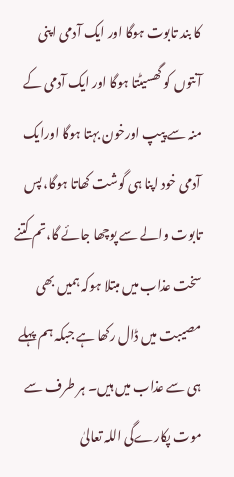کا بند تابوت ہوگا اور ایک آدمی اپنی آنتوں کو گھسیٹتا ہوگا اور ایک آدمی کے منہ سے پیپ اورخون بہتا ہوگا اورایک آدمی خود اپنا ہی گوشت کھاتا ہوگا، پس تابوت والے سے پوچھا جائے گا،تم کتنے سخت عذاب میں مبتلا ہوکہ ہمیں بھی مصیبت میں ڈال رکھا ہے جبکہ ہم پہلے ہی سے عذاب میں ہیں۔ ہر طرف سے موت پکارےگی اللہ تعالیٰ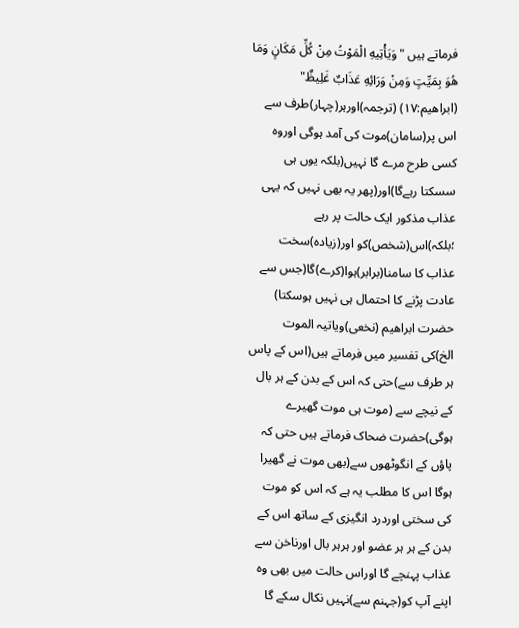فرماتے ہیں "وَيَأْتِيهِ الْمَوْتُ مِنْ كُلِّ مَکَانٍ وَمَا هُوَ بِمَيِّتٍ وَمِنْ وَرَائِهِ عَذَابٌ غَلِيظٌ" (ابراھیم:۱۷) (ترجمہ)اورہر(چہار)طرف سے اس پر(سامان)موت کی آمد ہوگی اوروہ کسی طرح مرے گا نہیں(بلکہ یوں ہی سسکتا رہےگا)اور(پھر یہ بھی نہیں کہ یہی عذاب مذکور ایک حالت پر رہے ؛بلکہ)اس(شخص)کو اور(زیادہ)سخت عذاب کا سامنا(برابر)ہوا(کرے)گا(جس سے عادت پڑنے کا احتمال ہی نہیں ہوسکتا) حضرت ابراھیم (نخعی)ویاتیہ الموت الخ)کی تفسیر میں فرماتے ہیں(اس کے پاس ہر طرف سے)حتی کہ اس کے بدن کے ہر بال کے نیچے سے (موت ہی موت گھیرے ہوگی)حضرت ضحاک فرماتے ہیں حتی کہ پاؤں کے انگوٹھوں سے(بھی موت نے گھیرا ہوگا اس کا مطلب یہ ہے کہ اس کو موت کی سختی اوردرد انگیزی کے ساتھ اس کے بدن کے ہر ہر عضو اور ہرہر بال اورناخن سے عذاب پہنچے گا اوراس حالت میں بھی وہ اپنے آپ کو(جہنم سے)نہیں نکال سکے گا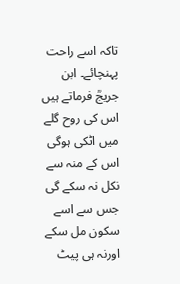تاکہ اسے راحت پہنچائے۔ ابن جریجؒ فرماتے ہیں اس کی روح گلے میں اٹکی ہوگی اس کے منہ سے نکل نہ سکے گی جس سے اسے سکون مل سکے اورنہ ہی پیٹ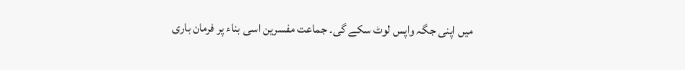میں اپنی جگہ واپس لوٹ سکے گی۔ جماعت مفسرین اسی بناء پر فرمان باری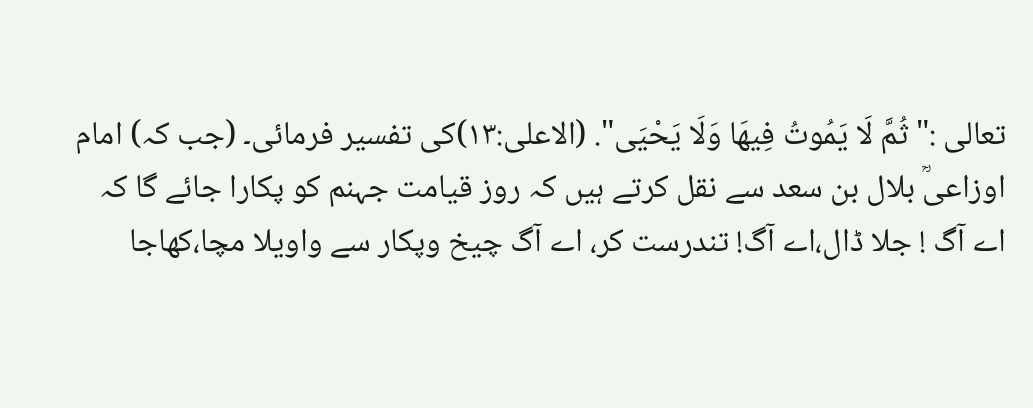تعالی :" ثُمَّ لَا يَمُوتُ فِيهَا وَلَا يَحْيَى". (الاعلی:۱۳)کی تفسیر فرمائی۔ (جب کہ) امام اوزاعیؒ بلال بن سعد سے نقل کرتے ہیں کہ روز قیامت جہنم کو پکارا جائے گا کہ اے آگ ! جلا ڈال،اے آگ! تندرست کر، اے آگ چیخ وپکار سے واویلا مچا،کھاجا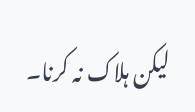لیکن ہلاک نہ کرنا۔